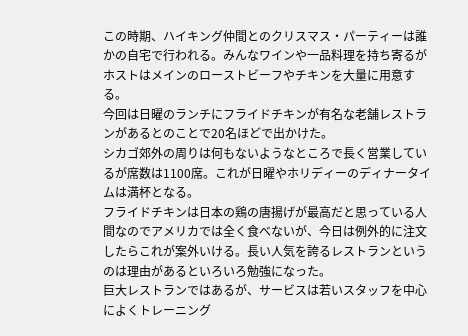この時期、ハイキング仲間とのクリスマス・パーティーは誰かの自宅で行われる。みんなワインや一品料理を持ち寄るがホストはメインのローストビーフやチキンを大量に用意する。
今回は日曜のランチにフライドチキンが有名な老舗レストランがあるとのことで20名ほどで出かけた。
シカゴ郊外の周りは何もないようなところで長く営業しているが席数は1100席。これが日曜やホリディーのディナータイムは満杯となる。
フライドチキンは日本の鶏の唐揚げが最高だと思っている人間なのでアメリカでは全く食べないが、今日は例外的に注文したらこれが案外いける。長い人気を誇るレストランというのは理由があるといろいろ勉強になった。
巨大レストランではあるが、サービスは若いスタッフを中心によくトレーニング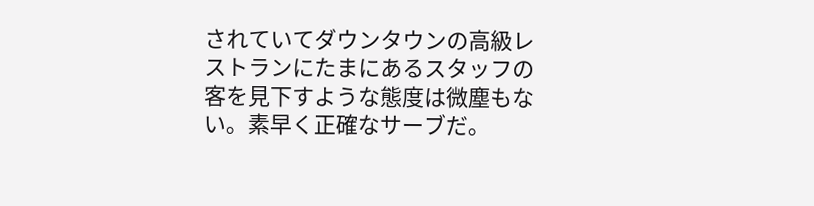されていてダウンタウンの高級レストランにたまにあるスタッフの客を見下すような態度は微塵もない。素早く正確なサーブだ。